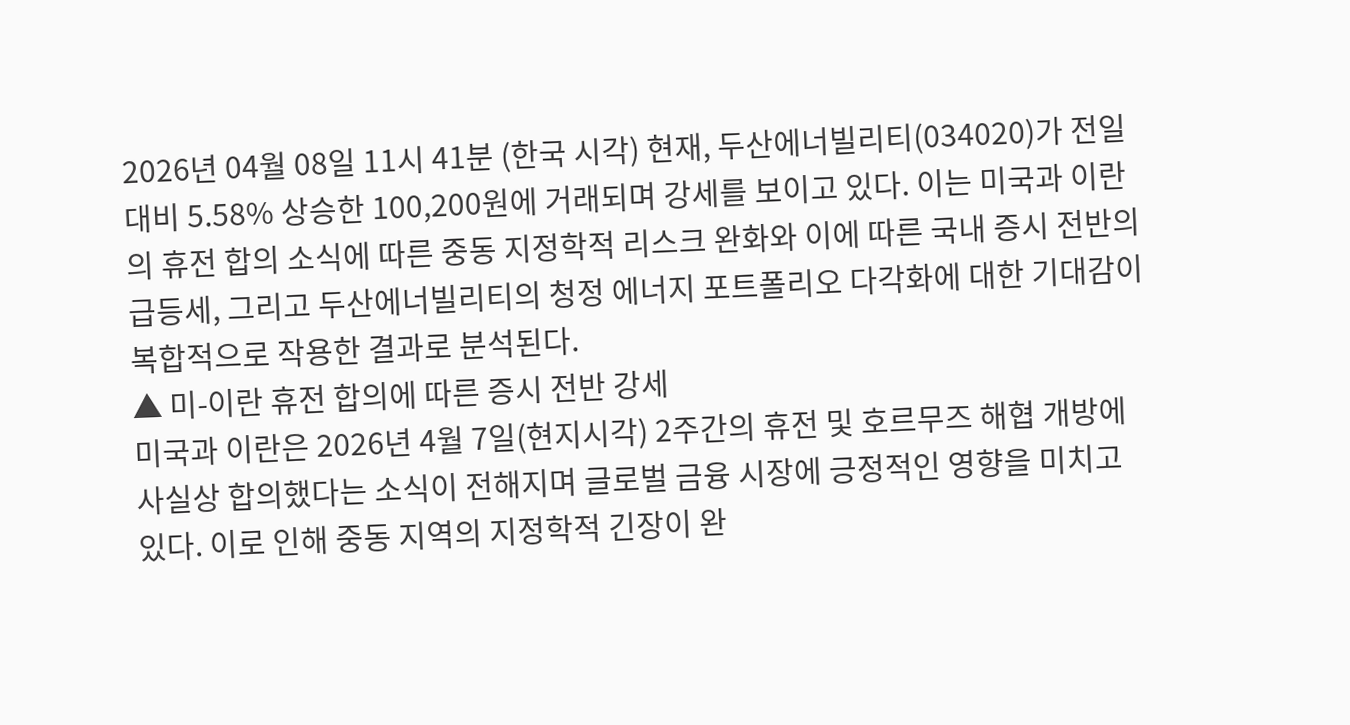2026년 04월 08일 11시 41분 (한국 시각) 현재, 두산에너빌리티(034020)가 전일 대비 5.58% 상승한 100,200원에 거래되며 강세를 보이고 있다. 이는 미국과 이란의 휴전 합의 소식에 따른 중동 지정학적 리스크 완화와 이에 따른 국내 증시 전반의 급등세, 그리고 두산에너빌리티의 청정 에너지 포트폴리오 다각화에 대한 기대감이 복합적으로 작용한 결과로 분석된다.
▲ 미-이란 휴전 합의에 따른 증시 전반 강세
미국과 이란은 2026년 4월 7일(현지시각) 2주간의 휴전 및 호르무즈 해협 개방에 사실상 합의했다는 소식이 전해지며 글로벌 금융 시장에 긍정적인 영향을 미치고 있다. 이로 인해 중동 지역의 지정학적 긴장이 완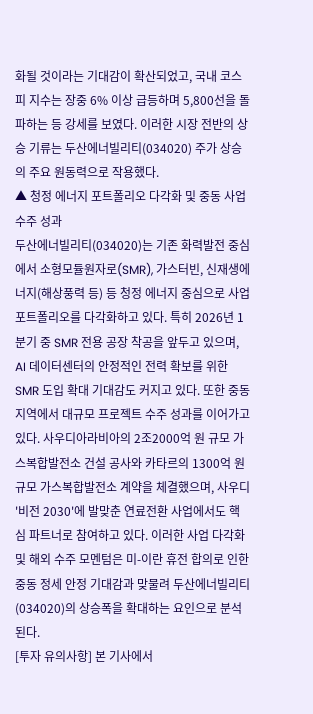화될 것이라는 기대감이 확산되었고, 국내 코스피 지수는 장중 6% 이상 급등하며 5,800선을 돌파하는 등 강세를 보였다. 이러한 시장 전반의 상승 기류는 두산에너빌리티(034020) 주가 상승의 주요 원동력으로 작용했다.
▲ 청정 에너지 포트폴리오 다각화 및 중동 사업 수주 성과
두산에너빌리티(034020)는 기존 화력발전 중심에서 소형모듈원자로(SMR), 가스터빈, 신재생에너지(해상풍력 등) 등 청정 에너지 중심으로 사업 포트폴리오를 다각화하고 있다. 특히 2026년 1분기 중 SMR 전용 공장 착공을 앞두고 있으며, AI 데이터센터의 안정적인 전력 확보를 위한 SMR 도입 확대 기대감도 커지고 있다. 또한 중동 지역에서 대규모 프로젝트 수주 성과를 이어가고 있다. 사우디아라비아의 2조2000억 원 규모 가스복합발전소 건설 공사와 카타르의 1300억 원 규모 가스복합발전소 계약을 체결했으며, 사우디 '비전 2030'에 발맞춘 연료전환 사업에서도 핵심 파트너로 참여하고 있다. 이러한 사업 다각화 및 해외 수주 모멘텀은 미-이란 휴전 합의로 인한 중동 정세 안정 기대감과 맞물려 두산에너빌리티(034020)의 상승폭을 확대하는 요인으로 분석된다.
[투자 유의사항] 본 기사에서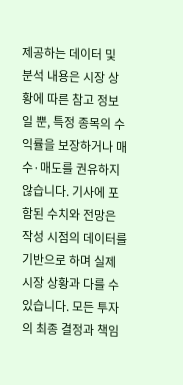제공하는 데이터 및 분석 내용은 시장 상황에 따른 참고 정보일 뿐, 특정 종목의 수익률을 보장하거나 매수·매도를 권유하지 않습니다. 기사에 포함된 수치와 전망은 작성 시점의 데이터를 기반으로 하며 실제 시장 상황과 다를 수 있습니다. 모든 투자의 최종 결정과 책임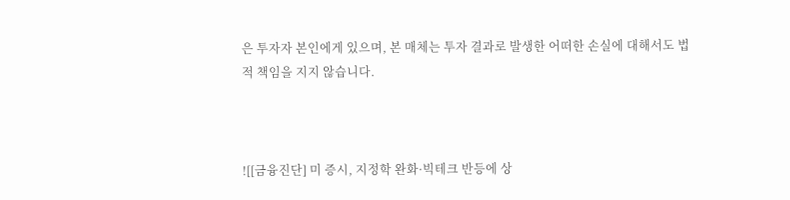은 투자자 본인에게 있으며, 본 매체는 투자 결과로 발생한 어떠한 손실에 대해서도 법적 책임을 지지 않습니다.



![[금융진단] 미 증시, 지정학 완화·빅테크 반등에 상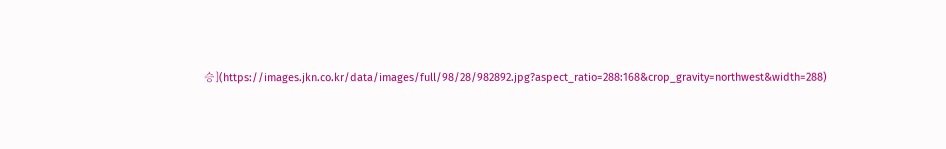승](https://images.jkn.co.kr/data/images/full/98/28/982892.jpg?aspect_ratio=288:168&crop_gravity=northwest&width=288)